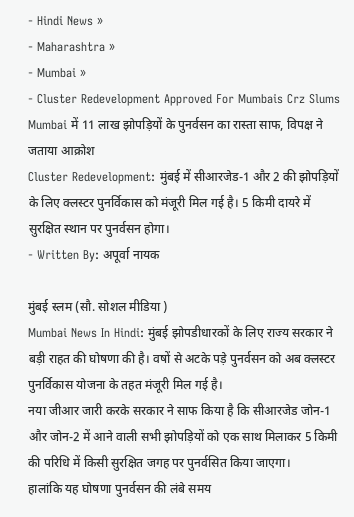- Hindi News »
- Maharashtra »
- Mumbai »
- Cluster Redevelopment Approved For Mumbais Crz Slums
Mumbai में 11 लाख झोपड़ियों के पुनर्वसन का रास्ता साफ, विपक्ष ने जताया आक्रोश
Cluster Redevelopment: मुंबई में सीआरजेड-1 और 2 की झोपड़ियों के लिए क्लस्टर पुनर्विकास को मंजूरी मिल गई है। 5 किमी दायरे में सुरक्षित स्थान पर पुनर्वसन होगा।
- Written By: अपूर्वा नायक

मुंबई स्लम (सौ. सोशल मीडिया )
Mumbai News In Hindi: मुंबई झोपडीधारकों के लिए राज्य सरकार ने बड़ी राहत की घोषणा की है। वषों से अटके पड़े पुनर्वसन को अब क्लस्टर पुनर्विकास योजना के तहत मंजूरी मिल गई है।
नया जीआर जारी करके सरकार ने साफ किया है कि सीआरजेड जोन-1 और जोन-2 में आने वाली सभी झोपड़ियों को एक साथ मिलाकर 5 किमी की परिधि में किसी सुरक्षित जगह पर पुनर्वसित किया जाएगा।
हालांकि यह घोषणा पुनर्वसन की लंबे समय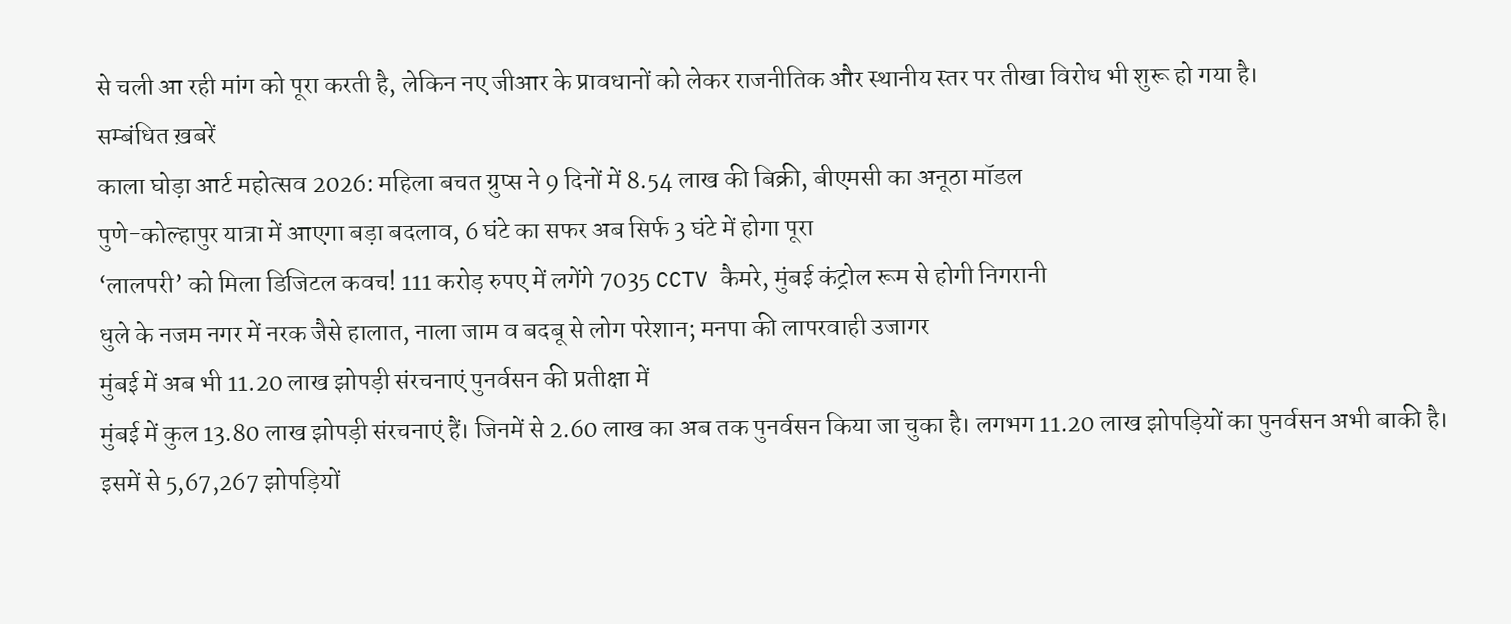से चली आ रही मांग को पूरा करती है, लेकिन नए जीआर के प्रावधानों को लेकर राजनीतिक और स्थानीय स्तर पर तीखा विरोध भी शुरू हो गया है।
सम्बंधित ख़बरें
काला घोड़ा आर्ट महोत्सव 2026: महिला बचत ग्रुप्स ने 9 दिनों में 8.54 लाख की बिक्री, बीएमसी का अनूठा मॉडल
पुणे-कोल्हापुर यात्रा में आएगा बड़ा बदलाव, 6 घंटे का सफर अब सिर्फ 3 घंटे में होगा पूरा
‘लालपरी’ को मिला डिजिटल कवच! 111 करोड़ रुपए में लगेंगे 7035 CCTV कैमरे, मुंबई कंट्रोल रूम से होगी निगरानी
धुले के नजम नगर में नरक जैसे हालात, नाला जाम व बदबू से लोग परेशान; मनपा की लापरवाही उजागर
मुंबई में अब भी 11.20 लाख झोपड़ी संरचनाएं पुनर्वसन की प्रतीक्षा में
मुंबई में कुल 13.80 लाख झोपड़ी संरचनाएं हैं। जिनमें से 2.60 लाख का अब तक पुनर्वसन किया जा चुका है। लगभग 11.20 लाख झोपड़ियों का पुनर्वसन अभी बाकी है।
इसमें से 5,67,267 झोपड़ियों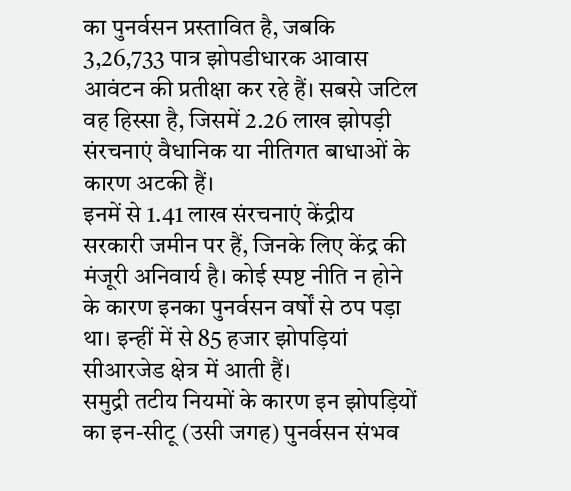का पुनर्वसन प्रस्तावित है, जबकि 3,26,733 पात्र झोपडीधारक आवास आवंटन की प्रतीक्षा कर रहे हैं। सबसे जटिल वह हिस्सा है, जिसमें 2.26 लाख झोपड़ी संरचनाएं वैधानिक या नीतिगत बाधाओं के कारण अटकी हैं।
इनमें से 1.41 लाख संरचनाएं केंद्रीय सरकारी जमीन पर हैं, जिनके लिए केंद्र की मंजूरी अनिवार्य है। कोई स्पष्ट नीति न होने के कारण इनका पुनर्वसन वर्षों से ठप पड़ा था। इन्हीं में से 85 हजार झोपड़ियां सीआरजेड क्षेत्र में आती हैं।
समुद्री तटीय नियमों के कारण इन झोपड़ियों का इन-सीटू (उसी जगह) पुनर्वसन संभव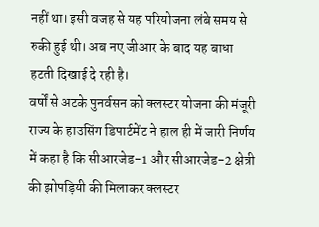नहीं था। इसी वजह से यह परियोजना लंबे समय से रुकी हुई थी। अब नए जीआर के बाद यह बाधा हटती दिखाई दे रही है।
वर्षों से अटके पुनर्वसन को क्लस्टर योजना की मंजूरी
राज्य के हाउसिंग डिपार्टमेंट ने हाल ही में जारी निर्णय में कहा है कि सीआरजेड-1 और सीआरजेड-2 क्षेत्री की झोपड़ियी की मिलाकर क्लस्टर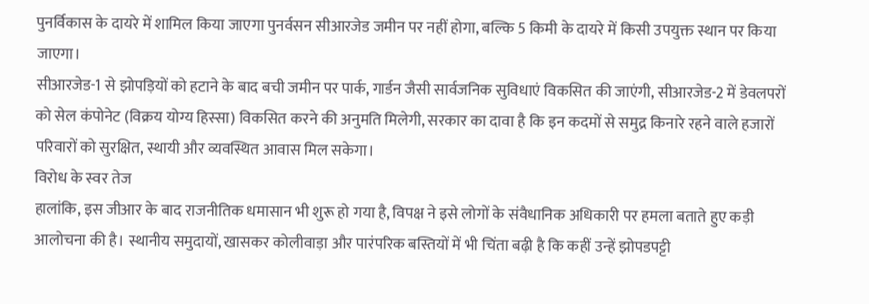पुनर्विकास के दायरे में शामिल किया जाएगा पुनर्वसन सीआरजेड जमीन पर नहीं होगा, बल्कि 5 किमी के दायरे में किसी उपयुक्त स्थान पर किया जाएगा।
सीआरजेड-1 से झोपड़ियों को हटाने के बाद बची जमीन पर पार्क, गार्डन जैसी सार्वजनिक सुविधाएं विकसित की जाएंगी, सीआरजेड-2 में डेवलपरों को सेल कंपोनेट (विक्रय योग्य हिस्सा) विकसित करने की अनुमति मिलेगी, सरकार का दावा है कि इन कदमों से समुद्र किनारे रहने वाले हजारों परिवारों को सुरक्षित, स्थायी और व्यवस्थित आवास मिल सकेगा।
विरोध के स्वर तेज
हालांकि, इस जीआर के बाद राजनीतिक धमासान भी शुरू हो गया है, विपक्ष ने इसे लोगों के संवैधानिक अधिकारी पर हमला बताते हुए कड़ी आलोचना की है। स्थानीय समुदायों, खासकर कोलीवाड़ा और पारंपरिक बस्तियों में भी चिंता बढ़ी है कि कहीं उन्हें झोपडपट्टी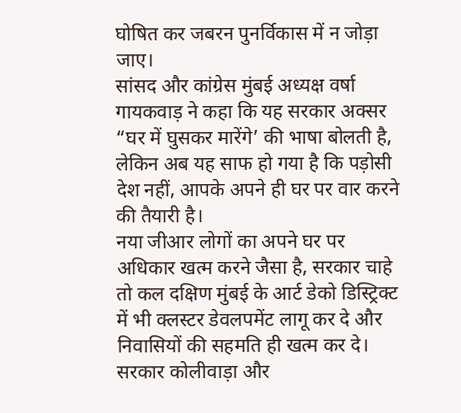घोषित कर जबरन पुनर्विकास में न जोड़ा जाए।
सांसद और कांग्रेस मुंबई अध्यक्ष वर्षा गायकवाड़ ने कहा कि यह सरकार अक्सर “घर में घुसकर मारेंगे’ की भाषा बोलती है, लेकिन अब यह साफ हो गया है कि पड़ोसी देश नहीं, आपके अपने ही घर पर वार करने की तैयारी है।
नया जीआर लोगों का अपने घर पर अधिकार खत्म करने जैसा है, सरकार चाहे तो कल दक्षिण मुंबई के आर्ट डेको डिस्ट्रिक्ट में भी क्लस्टर डेवलपमेंट लागू कर दे और निवासियों की सहमति ही खत्म कर दे। सरकार कोलीवाड़ा और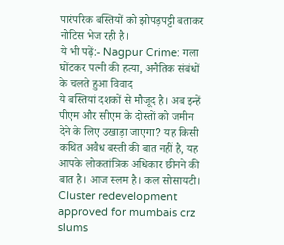पारंपरिक बस्तियों को झोपड़पट्टी बताकर नोटिस भेज रही है।
ये भी पढ़ें:- Nagpur Crime: गला घोंटकर पत्नी की हत्या, अनैतिक संबंधों के चलते हुआ विवाद
ये बस्तियां दशकों से मौजूद है। अब इन्हें पीएम और सीएम के दोस्तों को जमीन देने के लिए उखाड़ा जाएगा? यह किसी कथित अवैध बस्ती की बात नहीं है, यह आपके लोकतांत्रिक अधिकार छीनने की बात है। आज स्लम है। कल सोसायटी।
Cluster redevelopment approved for mumbais crz slums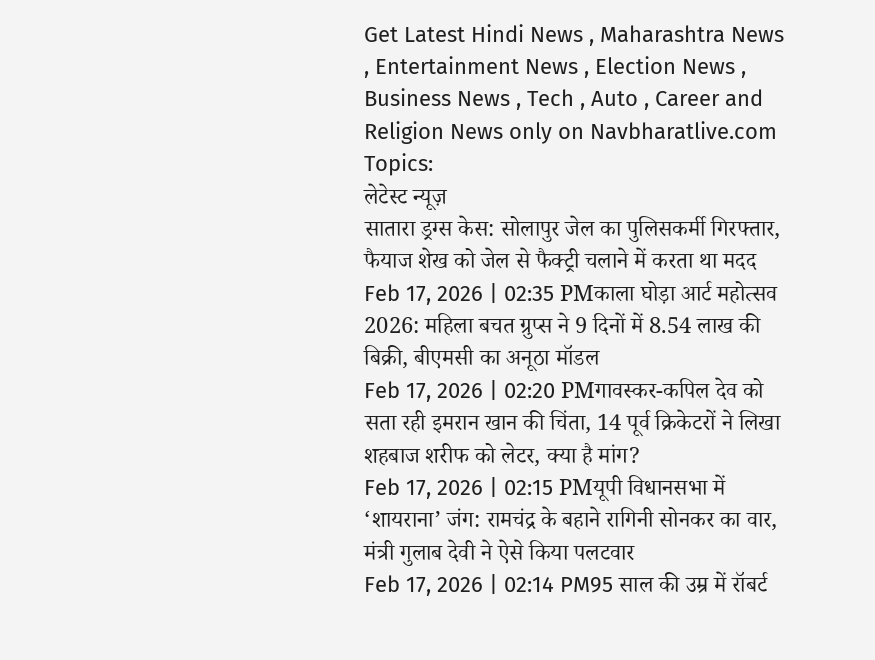Get Latest Hindi News , Maharashtra News , Entertainment News , Election News , Business News , Tech , Auto , Career and Religion News only on Navbharatlive.com
Topics:
लेटेस्ट न्यूज़
सातारा ड्रग्स केस: सोलापुर जेल का पुलिसकर्मी गिरफ्तार, फैयाज शेख को जेल से फैक्ट्री चलाने में करता था मदद
Feb 17, 2026 | 02:35 PMकाला घोड़ा आर्ट महोत्सव 2026: महिला बचत ग्रुप्स ने 9 दिनों में 8.54 लाख की बिक्री, बीएमसी का अनूठा मॉडल
Feb 17, 2026 | 02:20 PMगावस्कर-कपिल देव को सता रही इमरान खान की चिंता, 14 पूर्व क्रिकेटरों ने लिखा शहबाज शरीफ को लेटर, क्या है मांग?
Feb 17, 2026 | 02:15 PMयूपी विधानसभा में ‘शायराना’ जंग: रामचंद्र के बहाने रागिनी सोनकर का वार, मंत्री गुलाब देवी ने ऐसे किया पलटवार
Feb 17, 2026 | 02:14 PM95 साल की उम्र में रॉबर्ट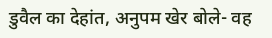डुवैल का देहांत, अनुपम खेर बोले- वह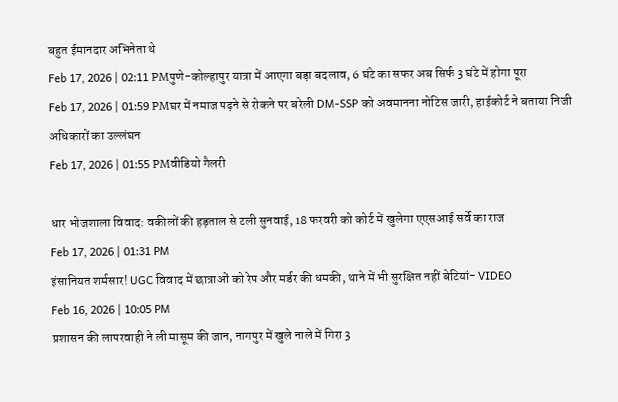बहुत ईमानदार अभिनेता थे
Feb 17, 2026 | 02:11 PMपुणे-कोल्हापुर यात्रा में आएगा बड़ा बदलाव, 6 घंटे का सफर अब सिर्फ 3 घंटे में होगा पूरा
Feb 17, 2026 | 01:59 PMघर में नमाज पढ़ने से रोकने पर बरेली DM-SSP को अवमानना नोटिस जारी, हाईकोर्ट ने बताया निजी अधिकारों का उल्लंघन
Feb 17, 2026 | 01:55 PMवीडियो गैलरी

धार भोजशाला विवाद: वकीलों की हड़ताल से टली सुनवाई, 18 फरवरी को कोर्ट में खुलेगा एएसआई सर्वे का राज
Feb 17, 2026 | 01:31 PM
इंसानियत शर्मसार! UGC विवाद में छात्राओं को रेप और मर्डर की धमकी, थाने में भी सुरक्षित नहीं बेटियां- VIDEO
Feb 16, 2026 | 10:05 PM
प्रशासन की लापरवाही ने ली मासूम की जान, नागपुर में खुले नाले में गिरा 3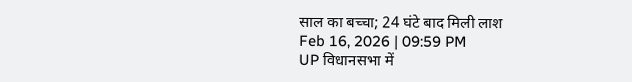साल का बच्चा; 24 घंटे बाद मिली लाश
Feb 16, 2026 | 09:59 PM
UP विधानसभा में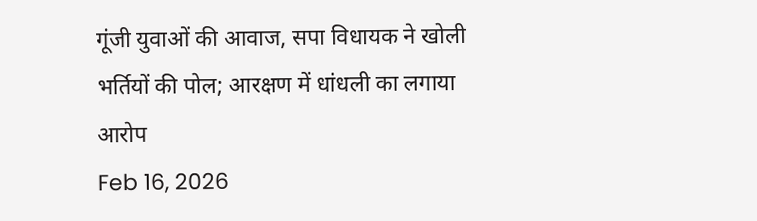गूंजी युवाओं की आवाज, सपा विधायक ने खोली भर्तियों की पोल; आरक्षण में धांधली का लगाया आरोप
Feb 16, 2026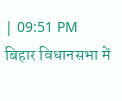| 09:51 PM
बिहार विधानसभा में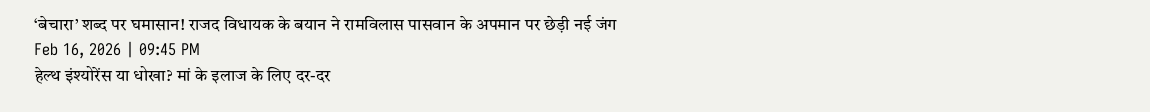‘बेचारा’ शब्द पर घमासान! राजद विधायक के बयान ने रामविलास पासवान के अपमान पर छेड़ी नई जंग
Feb 16, 2026 | 09:45 PM
हेल्थ इंश्योरेंस या धोखा? मां के इलाज के लिए दर-दर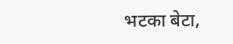भटका बेटा,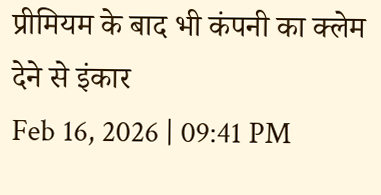प्रीमियम के बाद भी कंपनी का क्लेम देने से इंकार
Feb 16, 2026 | 09:41 PM